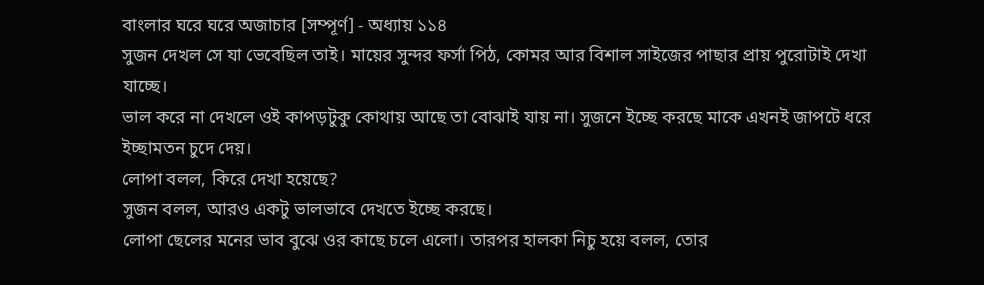বাংলার ঘরে ঘরে অজাচার [সম্পূর্ণ] - অধ্যায় ১১৪
সুজন দেখল সে যা ভেবেছিল তাই। মায়ের সুন্দর ফর্সা পিঠ, কোমর আর বিশাল সাইজের পাছার প্রায় পুরোটাই দেখা যাচ্ছে।
ভাল করে না দেখলে ওই কাপড়টুকু কোথায় আছে তা বোঝাই যায় না। সুজনে ইচ্ছে করছে মাকে এখনই জাপটে ধরে ইচ্ছামতন চুদে দেয়।
লোপা বলল, কিরে দেখা হয়েছে?
সুজন বলল, আরও একটু ভালভাবে দেখতে ইচ্ছে করছে।
লোপা ছেলের মনের ভাব বুঝে ওর কাছে চলে এলো। তারপর হালকা নিচু হয়ে বলল, তোর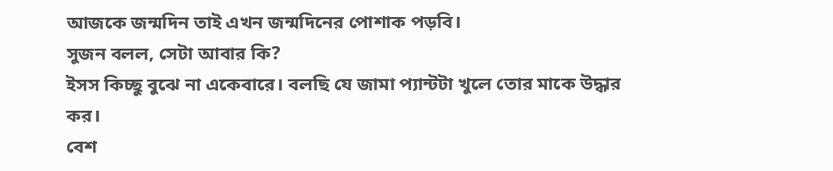আজকে জন্মদিন তাই এখন জন্মদিনের পোশাক পড়বি।
সুজন বলল, সেটা আবার কি?
ইসস কিচ্ছু বুঝে না একেবারে। বলছি যে জামা প্যান্টটা খুলে তোর মাকে উদ্ধার কর।
বেশ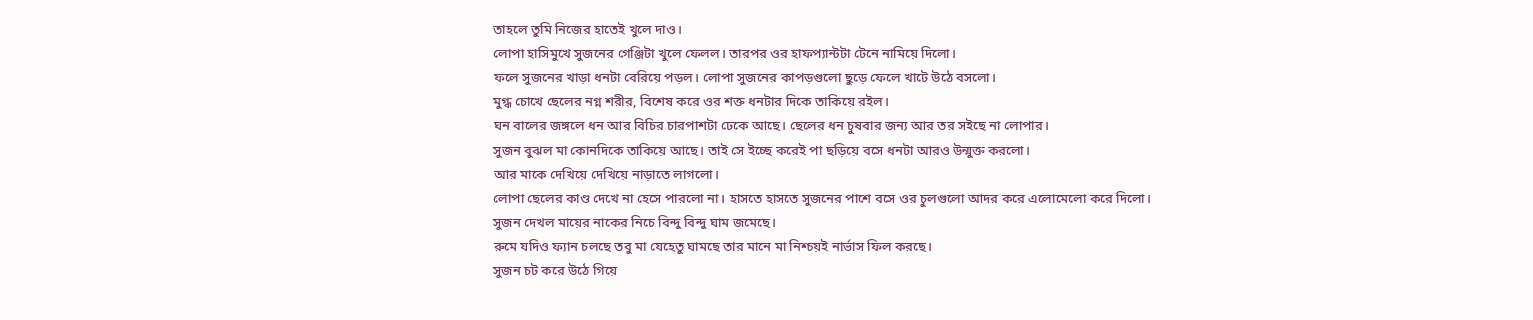তাহলে তুমি নিজের হাতেই খুলে দাও।
লোপা হাসিমুখে সুজনের গেঞ্জিটা খুলে ফেলল। তারপর ওর হাফপ্যান্টটা টেনে নামিয়ে দিলো।
ফলে সুজনের খাড়া ধনটা বেরিয়ে পড়ল। লোপা সুজনের কাপড়গুলো ছুড়ে ফেলে খাটে উঠে বসলো।
মুগ্ধ চোখে ছেলের নগ্ন শরীর, বিশেষ করে ওর শক্ত ধনটার দিকে তাকিয়ে রইল।
ঘন বালের জঙ্গলে ধন আর বিচির চারপাশটা ঢেকে আছে। ছেলের ধন চুষবার জন্য আর তর সইছে না লোপার।
সুজন বুঝল মা কোনদিকে তাকিয়ে আছে। তাই সে ইচ্ছে করেই পা ছড়িয়ে বসে ধনটা আরও উন্মুক্ত করলো।
আর মাকে দেখিয়ে দেখিয়ে নাড়াতে লাগলো।
লোপা ছেলের কাণ্ড দেখে না হেসে পারলো না। হাসতে হাসতে সুজনের পাশে বসে ওর চুলগুলো আদর করে এলোমেলো করে দিলো।
সুজন দেখল মায়ের নাকের নিচে বিন্দু বিন্দু ঘাম জমেছে।
রুমে যদিও ফ্যান চলছে তবু মা যেহেতু ঘামছে তার মানে মা নিশ্চয়ই নার্ভাস ফিল করছে।
সুজন চট করে উঠে গিয়ে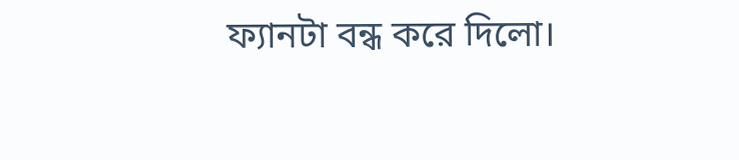ফ্যানটা বন্ধ করে দিলো।